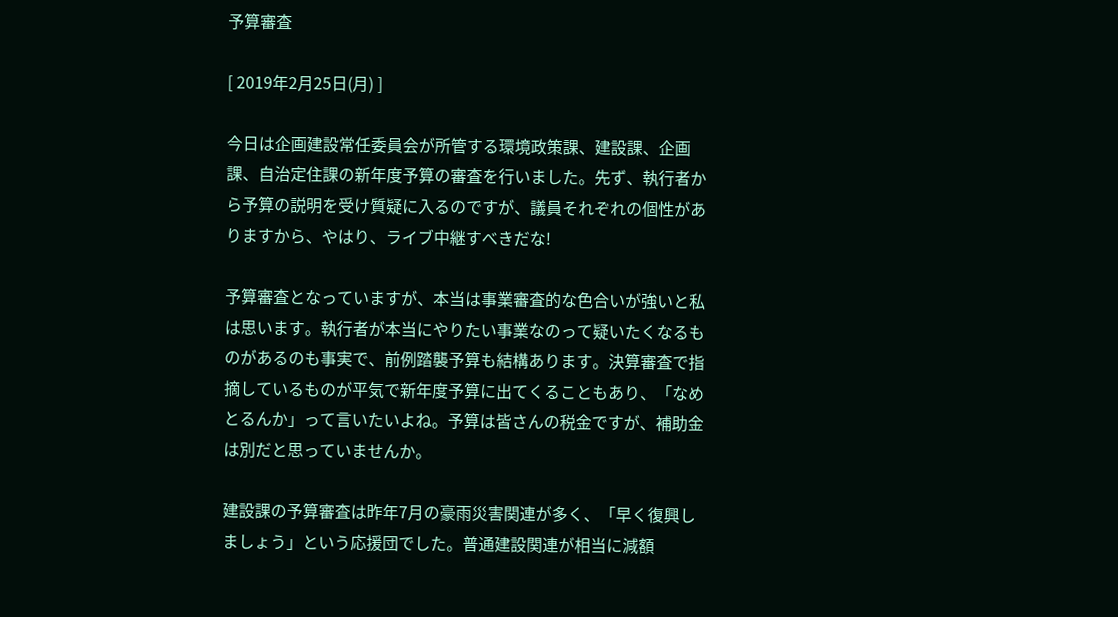予算審査

[ 2019年2月25日(月) ]

今日は企画建設常任委員会が所管する環境政策課、建設課、企画課、自治定住課の新年度予算の審査を行いました。先ず、執行者から予算の説明を受け質疑に入るのですが、議員それぞれの個性がありますから、やはり、ライブ中継すべきだな!

予算審査となっていますが、本当は事業審査的な色合いが強いと私は思います。執行者が本当にやりたい事業なのって疑いたくなるものがあるのも事実で、前例踏襲予算も結構あります。決算審査で指摘しているものが平気で新年度予算に出てくることもあり、「なめとるんか」って言いたいよね。予算は皆さんの税金ですが、補助金は別だと思っていませんか。

建設課の予算審査は昨年7月の豪雨災害関連が多く、「早く復興しましょう」という応援団でした。普通建設関連が相当に減額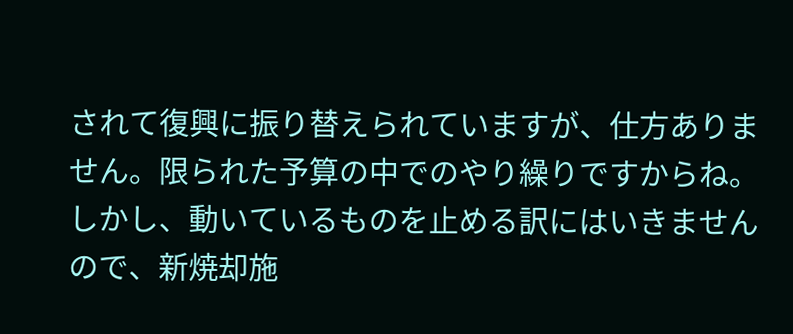されて復興に振り替えられていますが、仕方ありません。限られた予算の中でのやり繰りですからね。しかし、動いているものを止める訳にはいきませんので、新焼却施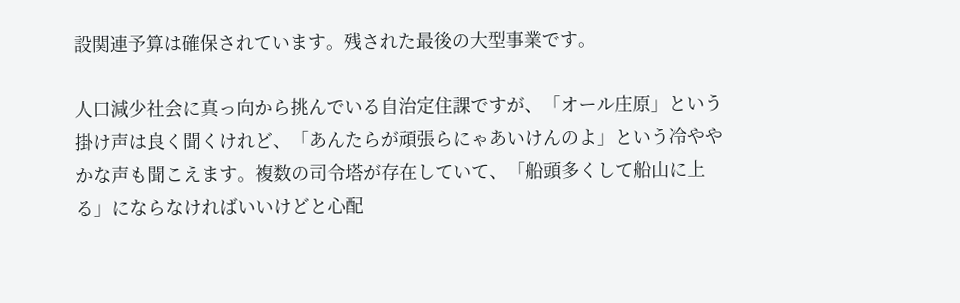設関連予算は確保されています。残された最後の大型事業です。

人口減少社会に真っ向から挑んでいる自治定住課ですが、「オール庄原」という掛け声は良く聞くけれど、「あんたらが頑張らにゃあいけんのよ」という冷ややかな声も聞こえます。複数の司令塔が存在していて、「船頭多くして船山に上る」にならなければいいけどと心配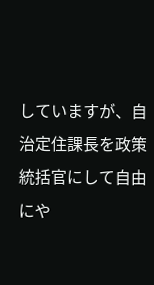していますが、自治定住課長を政策統括官にして自由にや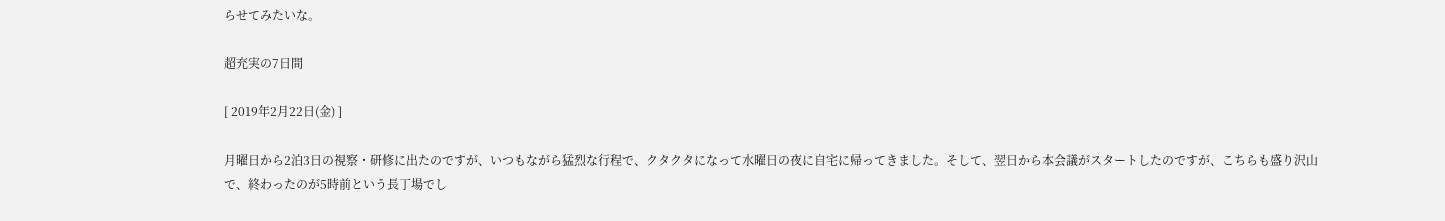らせてみたいな。

超充実の7日間

[ 2019年2月22日(金) ]

月曜日から2泊3日の視察・研修に出たのですが、いつもながら猛烈な行程で、クタクタになって水曜日の夜に自宅に帰ってきました。そして、翌日から本会議がスタートしたのですが、こちらも盛り沢山で、終わったのが5時前という長丁場でし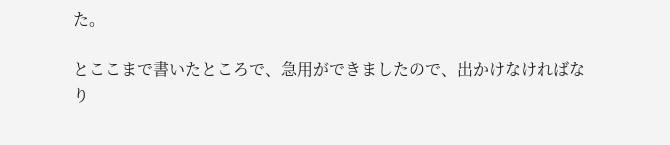た。

とここまで書いたところで、急用ができましたので、出かけなければなり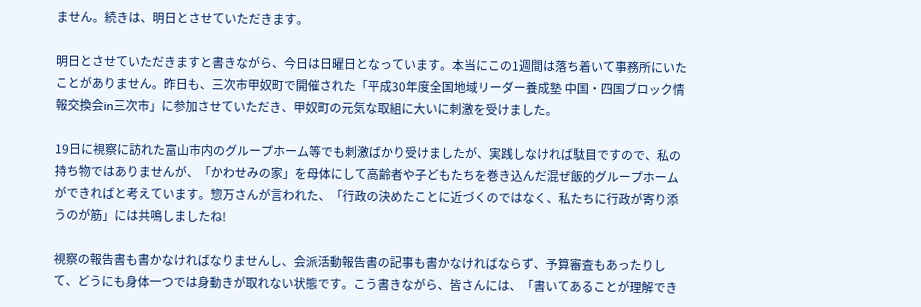ません。続きは、明日とさせていただきます。

明日とさせていただきますと書きながら、今日は日曜日となっています。本当にこの1週間は落ち着いて事務所にいたことがありません。昨日も、三次市甲奴町で開催された「平成30年度全国地域リーダー養成塾 中国・四国ブロック情報交換会in三次市」に参加させていただき、甲奴町の元気な取組に大いに刺激を受けました。

19日に視察に訪れた富山市内のグループホーム等でも刺激ばかり受けましたが、実践しなければ駄目ですので、私の持ち物ではありませんが、「かわせみの家」を母体にして高齢者や子どもたちを巻き込んだ混ぜ飯的グループホームができればと考えています。惣万さんが言われた、「行政の決めたことに近づくのではなく、私たちに行政が寄り添うのが筋」には共鳴しましたね!

視察の報告書も書かなければなりませんし、会派活動報告書の記事も書かなければならず、予算審査もあったりして、どうにも身体一つでは身動きが取れない状態です。こう書きながら、皆さんには、「書いてあることが理解でき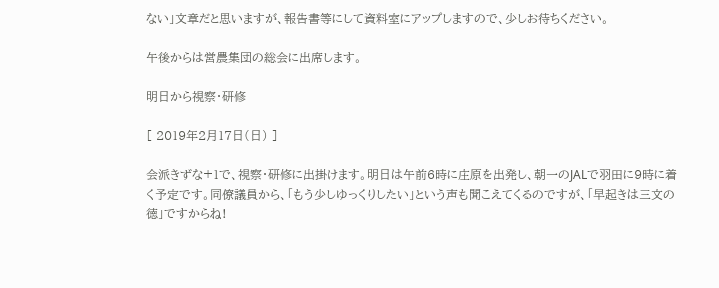ない」文章だと思いますが、報告書等にして資料室にアップしますので、少しお待ちください。

午後からは営農集団の総会に出席します。

明日から視察・研修

[ 2019年2月17日(日) ]

会派きずな+1で、視察・研修に出掛けます。明日は午前6時に庄原を出発し、朝一のJALで羽田に9時に着く予定です。同僚議員から、「もう少しゆっくりしたい」という声も聞こえてくるのですが、「早起きは三文の徳」ですからね!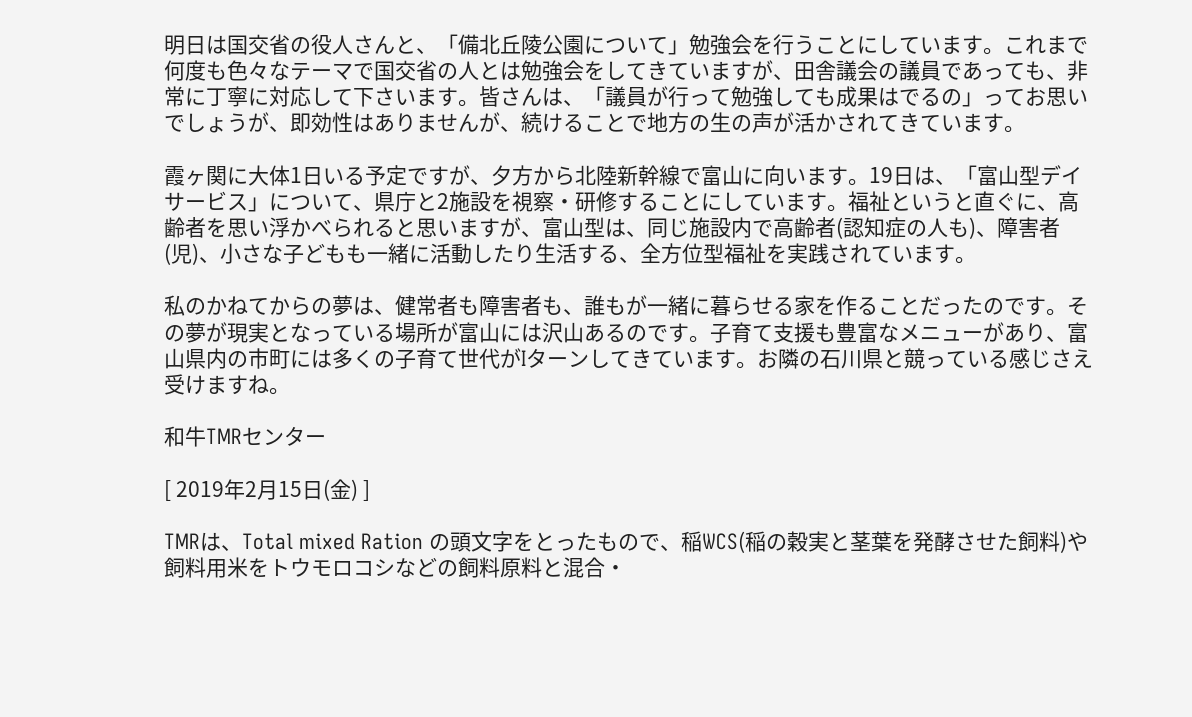明日は国交省の役人さんと、「備北丘陵公園について」勉強会を行うことにしています。これまで何度も色々なテーマで国交省の人とは勉強会をしてきていますが、田舎議会の議員であっても、非常に丁寧に対応して下さいます。皆さんは、「議員が行って勉強しても成果はでるの」ってお思いでしょうが、即効性はありませんが、続けることで地方の生の声が活かされてきています。

霞ヶ関に大体1日いる予定ですが、夕方から北陸新幹線で富山に向います。19日は、「富山型デイサービス」について、県庁と2施設を視察・研修することにしています。福祉というと直ぐに、高齢者を思い浮かべられると思いますが、富山型は、同じ施設内で高齢者(認知症の人も)、障害者(児)、小さな子どもも一緒に活動したり生活する、全方位型福祉を実践されています。

私のかねてからの夢は、健常者も障害者も、誰もが一緒に暮らせる家を作ることだったのです。その夢が現実となっている場所が富山には沢山あるのです。子育て支援も豊富なメニューがあり、富山県内の市町には多くの子育て世代がIターンしてきています。お隣の石川県と競っている感じさえ受けますね。

和牛TMRセンター

[ 2019年2月15日(金) ]

TMRは、Total mixed Ration の頭文字をとったもので、稲WCS(稲の穀実と茎葉を発酵させた飼料)や飼料用米をトウモロコシなどの飼料原料と混合・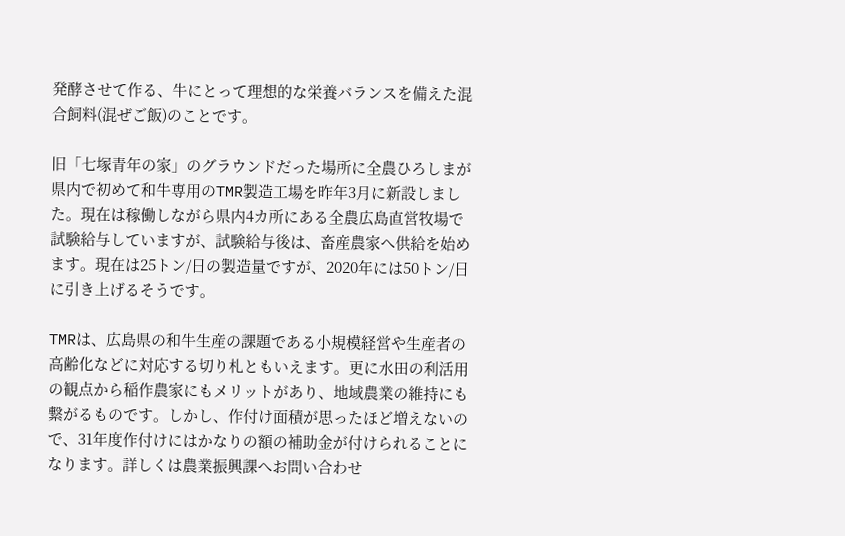発酵させて作る、牛にとって理想的な栄養バランスを備えた混合飼料(混ぜご飯)のことです。

旧「七塚青年の家」のグラウンドだった場所に全農ひろしまが県内で初めて和牛専用のTMR製造工場を昨年3月に新設しました。現在は稼働しながら県内4カ所にある全農広島直営牧場で試験給与していますが、試験給与後は、畜産農家へ供給を始めます。現在は25トン/日の製造量ですが、2020年には50トン/日に引き上げるそうです。

TMRは、広島県の和牛生産の課題である小規模経営や生産者の高齢化などに対応する切り札ともいえます。更に水田の利活用の観点から稲作農家にもメリットがあり、地域農業の維持にも繋がるものです。しかし、作付け面積が思ったほど増えないので、31年度作付けにはかなりの額の補助金が付けられることになります。詳しくは農業振興課へお問い合わせ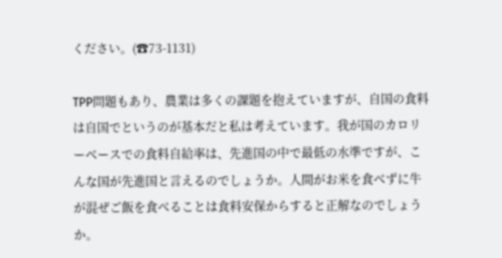ください。(☎73-1131)

TPP問題もあり、農業は多くの課題を抱えていますが、自国の食料は自国でというのが基本だと私は考えています。我が国のカロリーベースでの食料自給率は、先進国の中で最低の水準ですが、こんな国が先進国と言えるのでしょうか。人間がお米を食べずに牛が混ぜご飯を食べることは食料安保からすると正解なのでしょうか。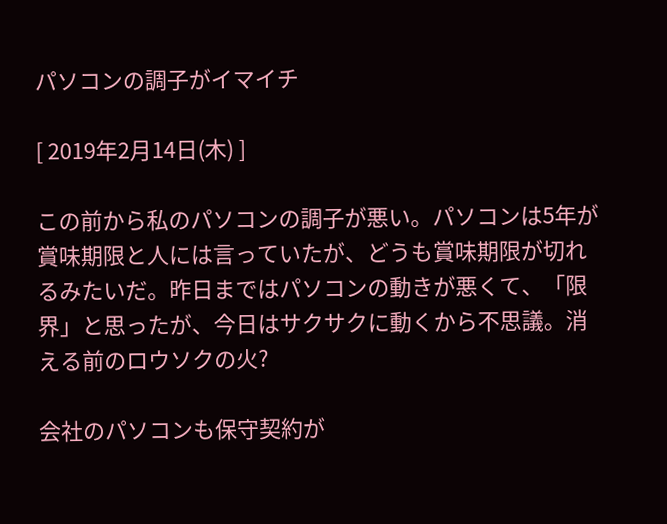パソコンの調子がイマイチ

[ 2019年2月14日(木) ]

この前から私のパソコンの調子が悪い。パソコンは5年が賞味期限と人には言っていたが、どうも賞味期限が切れるみたいだ。昨日まではパソコンの動きが悪くて、「限界」と思ったが、今日はサクサクに動くから不思議。消える前のロウソクの火?

会社のパソコンも保守契約が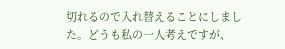切れるので入れ替えることにしました。どうも私の一人考えですが、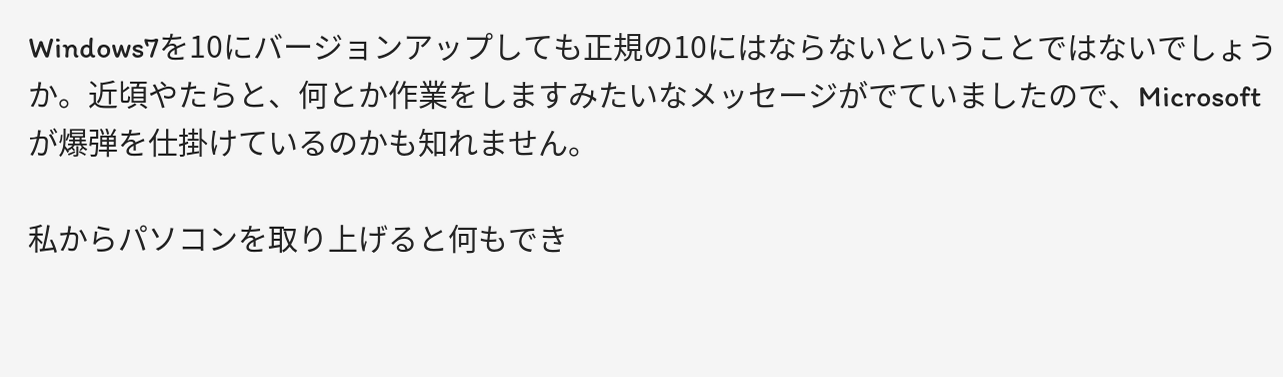Windows7を10にバージョンアップしても正規の10にはならないということではないでしょうか。近頃やたらと、何とか作業をしますみたいなメッセージがでていましたので、Microsoftが爆弾を仕掛けているのかも知れません。

私からパソコンを取り上げると何もでき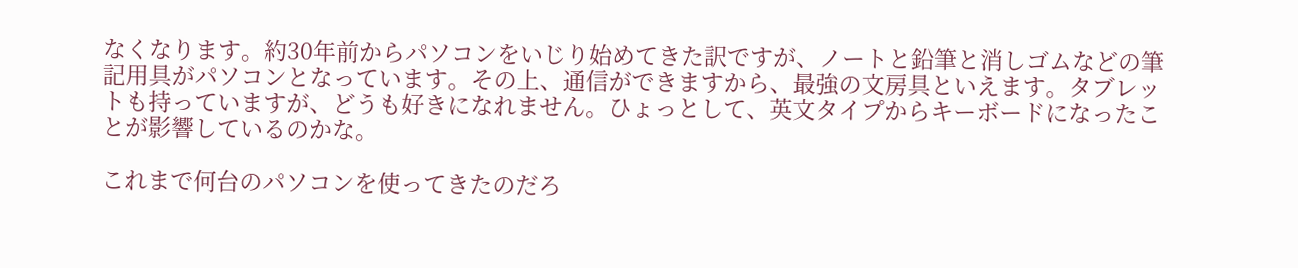なくなります。約30年前からパソコンをいじり始めてきた訳ですが、ノートと鉛筆と消しゴムなどの筆記用具がパソコンとなっています。その上、通信ができますから、最強の文房具といえます。タブレットも持っていますが、どうも好きになれません。ひょっとして、英文タイプからキーボードになったことが影響しているのかな。

これまで何台のパソコンを使ってきたのだろ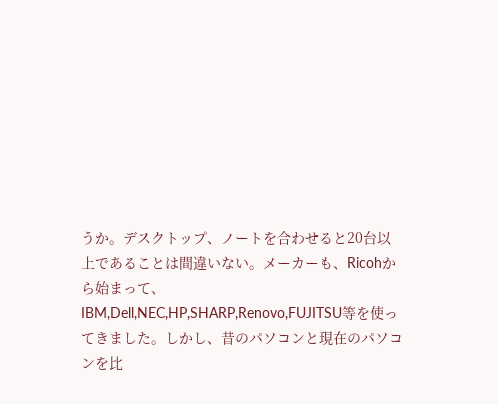うか。デスクトップ、ノートを合わせると20台以上であることは間違いない。メーカーも、Ricohから始まって、IBM,Dell,NEC,HP,SHARP,Renovo,FUJITSU等を使ってきました。しかし、昔のパソコンと現在のパソコンを比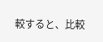較すると、比較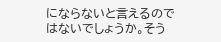にならないと言えるのではないでしょうか。そう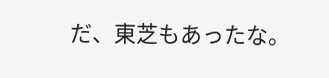だ、東芝もあったな。